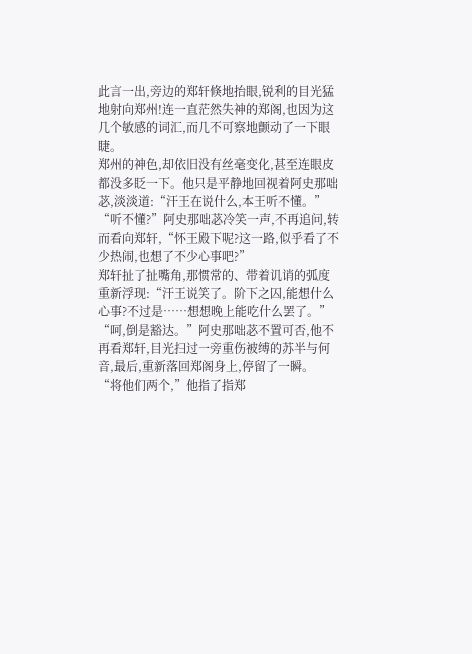此言一出,旁边的郑轩倏地抬眼,锐利的目光猛地射向郑州!连一直茫然失神的郑阁,也因为这几个敏感的词汇,而几不可察地颤动了一下眼睫。
郑州的神色,却依旧没有丝毫变化,甚至连眼皮都没多眨一下。他只是平静地回视着阿史那咄苾,淡淡道:“汗王在说什么,本王听不懂。”
“听不懂?”阿史那咄苾冷笑一声,不再追问,转而看向郑轩,“怀王殿下呢?这一路,似乎看了不少热闹,也想了不少心事吧?”
郑轩扯了扯嘴角,那惯常的、带着讥诮的弧度重新浮现:“汗王说笑了。阶下之囚,能想什么心事?不过是……想想晚上能吃什么罢了。”
“呵,倒是豁达。”阿史那咄苾不置可否,他不再看郑轩,目光扫过一旁重伤被缚的苏半与何音,最后,重新落回郑阁身上,停留了一瞬。
“将他们两个,”他指了指郑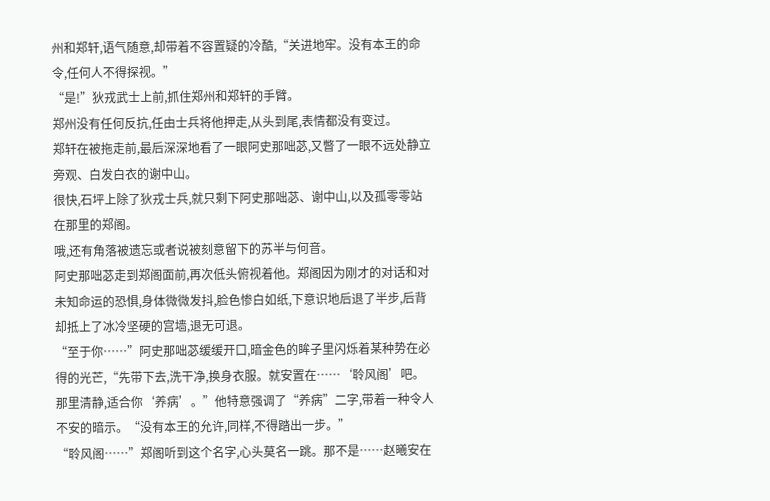州和郑轩,语气随意,却带着不容置疑的冷酷,“关进地牢。没有本王的命令,任何人不得探视。”
“是!”狄戎武士上前,抓住郑州和郑轩的手臂。
郑州没有任何反抗,任由士兵将他押走,从头到尾,表情都没有变过。
郑轩在被拖走前,最后深深地看了一眼阿史那咄苾,又瞥了一眼不远处静立旁观、白发白衣的谢中山。
很快,石坪上除了狄戎士兵,就只剩下阿史那咄苾、谢中山,以及孤零零站在那里的郑阁。
哦,还有角落被遗忘或者说被刻意留下的苏半与何音。
阿史那咄苾走到郑阁面前,再次低头俯视着他。郑阁因为刚才的对话和对未知命运的恐惧,身体微微发抖,脸色惨白如纸,下意识地后退了半步,后背却抵上了冰冷坚硬的宫墙,退无可退。
“至于你……”阿史那咄苾缓缓开口,暗金色的眸子里闪烁着某种势在必得的光芒,“先带下去,洗干净,换身衣服。就安置在……‘聆风阁’吧。那里清静,适合你‘养病’。”他特意强调了“养病”二字,带着一种令人不安的暗示。“没有本王的允许,同样,不得踏出一步。”
“聆风阁……”郑阁听到这个名字,心头莫名一跳。那不是……赵曦安在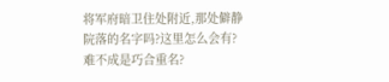将军府暗卫住处附近,那处僻静院落的名字吗?这里怎么会有?难不成是巧合重名?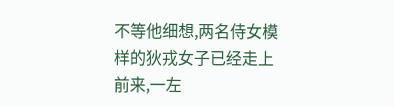不等他细想,两名侍女模样的狄戎女子已经走上前来,一左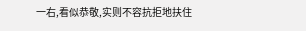一右,看似恭敬,实则不容抗拒地扶住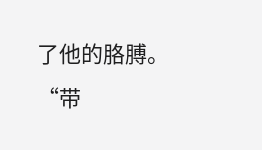了他的胳膊。
“带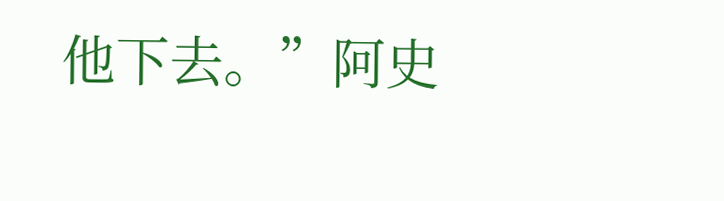他下去。”阿史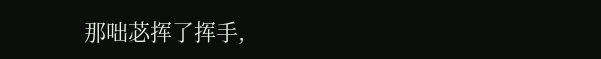那咄苾挥了挥手,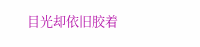目光却依旧胶着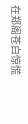在郑阁苍白惊慌